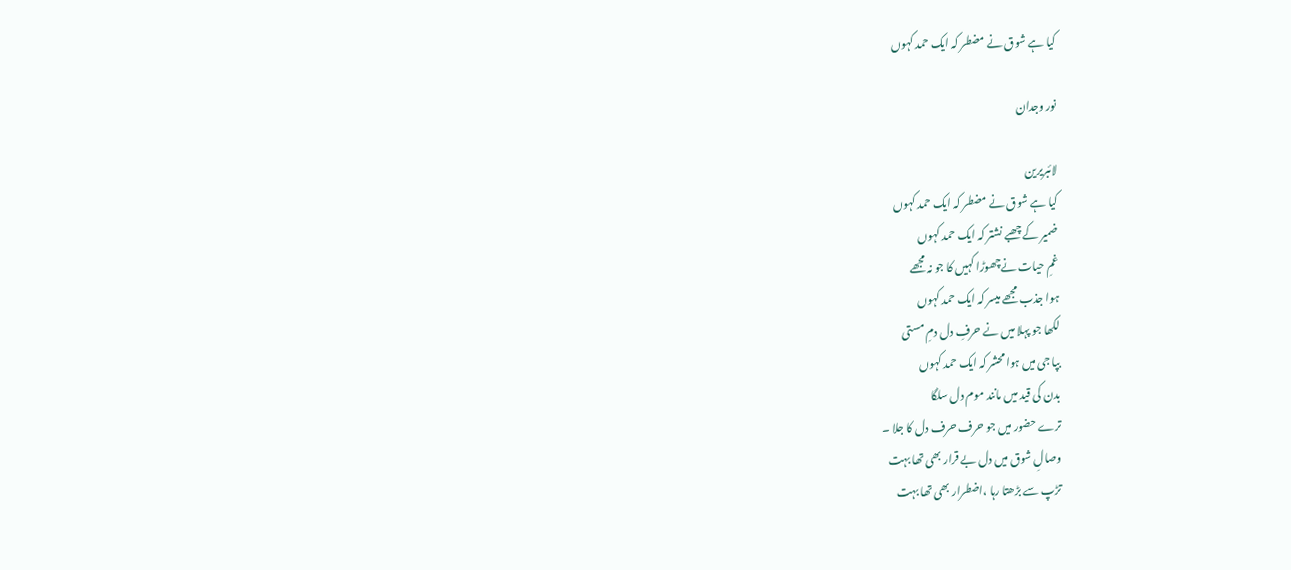کیا ہے شوق نے مضطر کہ ایک حمد کہوں

نور وجدان

لائبریرین
کیا ہے شوق نے مضطر کہ ایک حمد کہوں
ضمیر کے چھبے نشتر کہ ایک حمد کہوں
غمِ حیات نےچھوڑا کہیں کا جو نہ مجھے
ہوا جذب مجھے میسر کہ ایک حمد کہوں
لکھا جو پہلا میں نے حرفِ دل دمِ مستی
بپا جی میں ہوا محشر کہ ایک حمد کہوں
بدن کی قید میں مانند موم دل سلگا
ترے حضور میں جو حرف حرف دل کا جلا ۔
وصالِ شوق میں دل بے قرار بھی تھا بہت
تڑپ سے بڑھتا رہا ،اضطرار بھی تھا بہت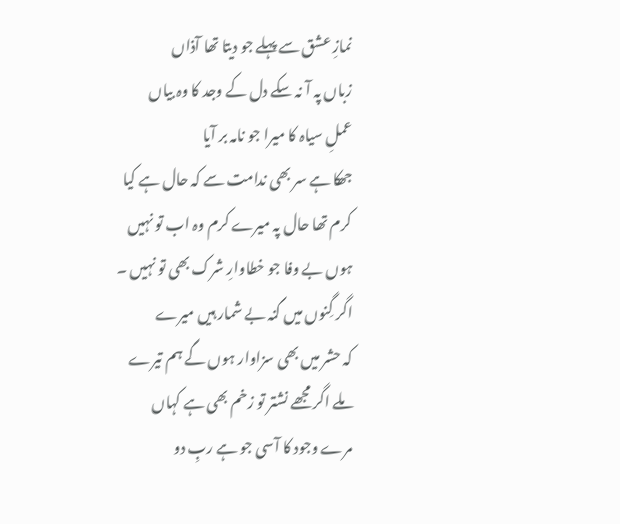نمازِ عشق سے پہلے جو دیتا تھا آذاں
زباں پہ آ نہ سکے دل کے وجد کا وہ بیاں
عملِ سیاہ کا میرا جو نامہ بر آیا
جھکا ہے سر بھی ندامت سے کہ حال ہے کیا
کرم تھا حال پہ میرے کرم وہ اب تو نہیں
ہوں بے وفا جو خطاوارِ شرک بھی تو نہیں ۔
اگر گِنوں میں گنہ بے شمار ہیں میرے
کہ حشر میں بھی سزاوار ہوں گے ہم تیرے
ملے اگر مجھے نشتر تو زخم بھی ہے کہاں
مرے وجود کا آسی جو ہے ربِ دو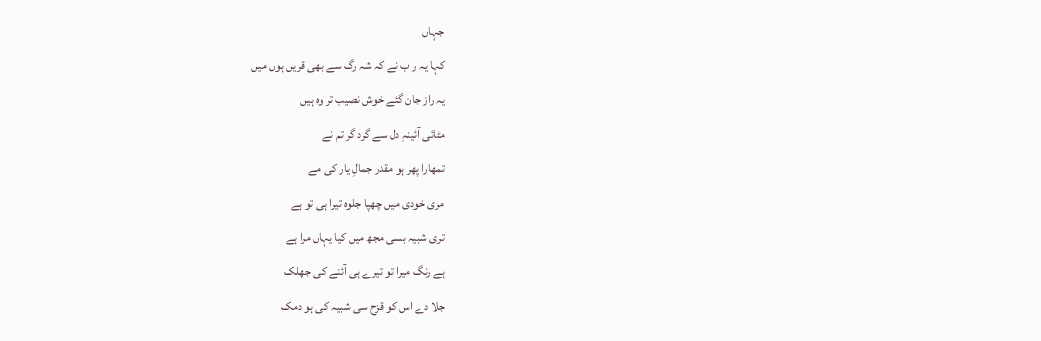جہاں
کہا یہ ر ب نے کہ شہ رگ سے بھی قریں ہوں میں
یہ راز جان گئے خوش نصیب تر وہ ہیں
مٹائی آئینہِ دل سے گرد گر تم نے
تمھارا پھر ہو مقدر جمالِ یار کی مے
مری خودی میں چھپا جلوہ تیرا ہی تو ہے
تری شبیہ بسی مجھ میں کیا یہاں مرا ہے
ہے رنگ میرا تو تیرے ہی آئنے کی جھلک
جلا دے اس کو قزح سی شبیہ کی ہو دمک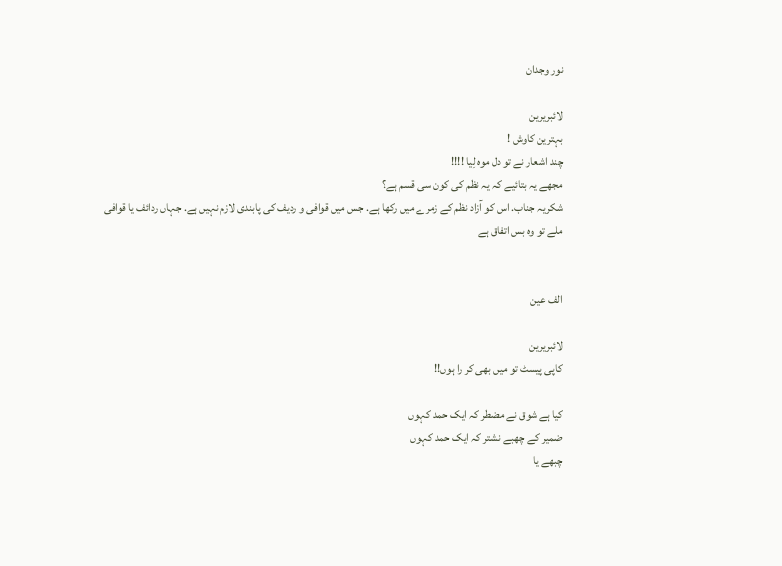نور وجدان

لائبریرین
بہترین کاوش !
چند اشعار نے تو دل موہ لِیا !!!!
مجھے یہ بتائیے کہ یہ نظم کی کون سی قسم ہے؟
شکریہ جناب. اس کو آزاد نظم کے زمرے میں رکھا ہے. جس میں قوافی و ردیف کی پابندی لازم نہیں ہے. جہاں ردائف یا قوافی ملے تو وہ بس اتفاق ہے


الف عین

لائبریرین
کاپی پیسٹ تو میں بھی کر را ہوں!!

کیا ہے شوق نے مضطر کہ ایک حمد کہوں
ضمیر کے چھبے نشتر کہ ایک حمد کہوں
چبھے یا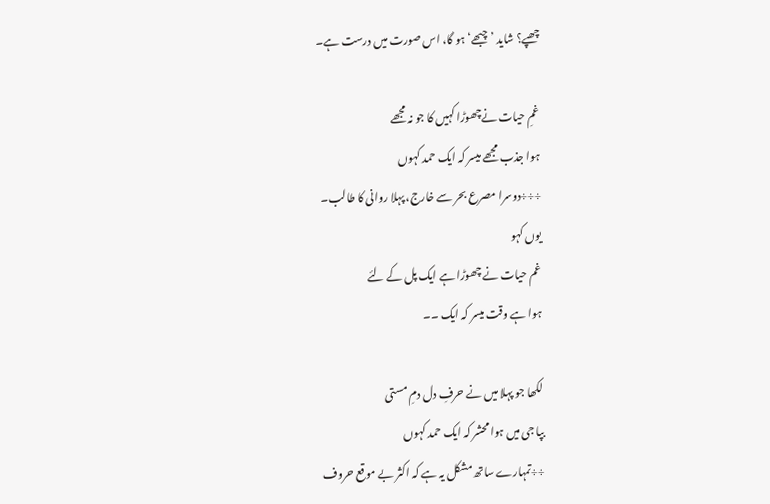چھپے؟ شاید ’چبھے‘ ہو گا، اس صورت میں درست ہے۔

غمِ حیات نےچھوڑا کہیں کا جو نہ مجھے
ہوا جذب مجھے میسر کہ ایک حمد کہوں
÷÷÷دوسرا مصرع بحر سے خارج، پہلا روانی کا طالب۔
یوں کہو
غم حیات نے چھوڑا ہے ایک پل کے لئے
ہوا ہے وقت میسر کہ ایک ۔۔

لکھا جو پہلا میں نے حرفِ دل دمِ مستی
بپا جی میں ہوا محشر کہ ایک حمد کہوں
÷÷تمہارے ساتھ مشکل یہ ہے کہ اکثر بے موقع حروف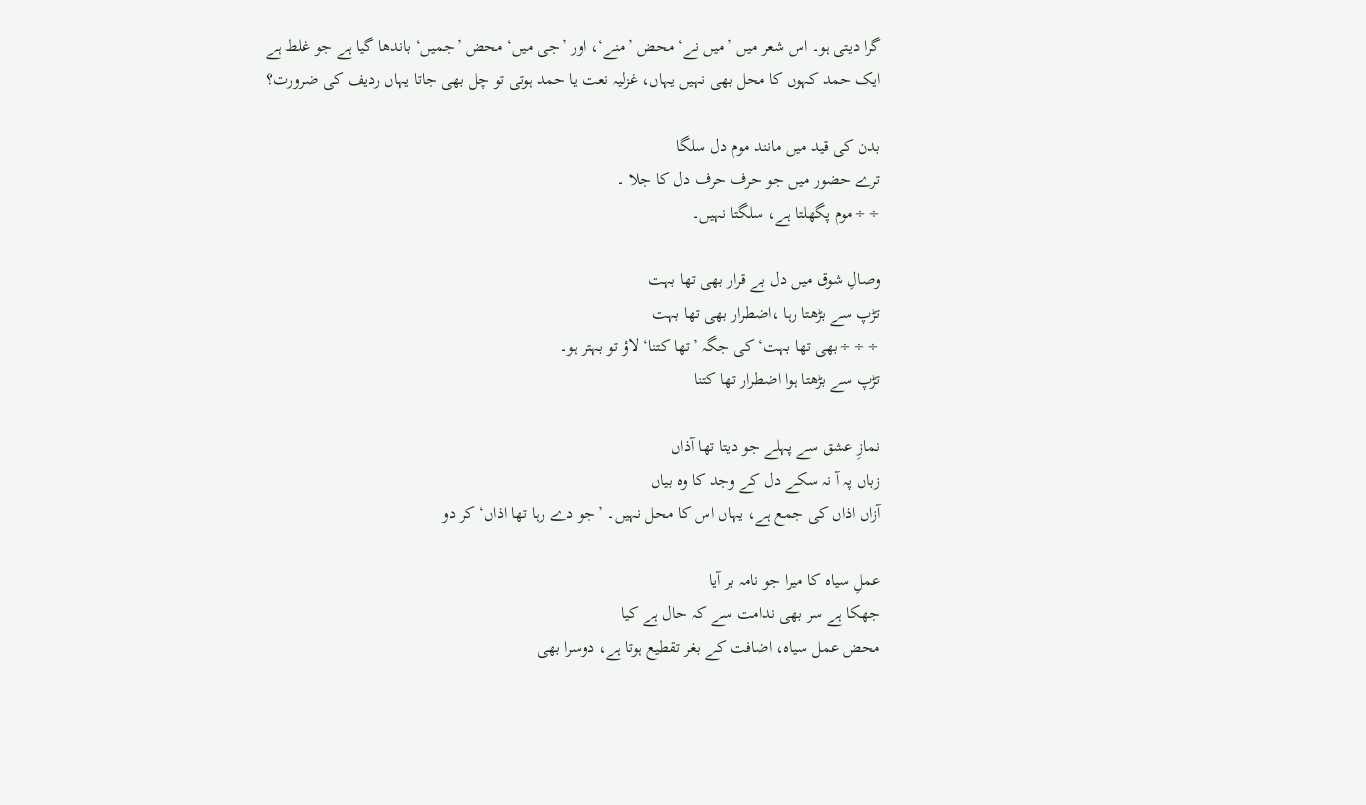گرا دیتی ہو۔ اس شعر میں ’میں نے‘ محض ’منے‘، اور ’جی میں‘ محض ’جمیں‘ باندھا گیا ہے جو غلط ہے
ایک حمد کہوں کا محل بھی نہیں یہاں، غزلیہ نعت یا حمد ہوتی تو چل بھی جاتا یہاں ردیف کی ضرورت؟

بدن کی قید میں مانند موم دل سلگا
ترے حضور میں جو حرف حرف دل کا جلا ۔
÷÷موم پگھلتا ہے، سلگتا نہیں۔

وصالِ شوق میں دل بے قرار بھی تھا بہت
تڑپ سے بڑھتا رہا ،اضطرار بھی تھا بہت
÷÷÷بھی تھا بہت‘ کی جگہ ’تھا کتنا‘ لاؤ تو بہتر ہو۔
تڑپ سے بڑھتا ہوا اضطرار تھا کتنا

نمازِ عشق سے پہلے جو دیتا تھا آذاں
زباں پہ آ نہ سکے دل کے وجد کا وہ بیاں
آزاں اذاں کی جمع ہے، یہاں اس کا محل نہیں۔ ’جو دے رہا تھا اذاں‘ کر دو

عملِ سیاہ کا میرا جو نامہ بر آیا
جھکا ہے سر بھی ندامت سے کہ حال ہے کیا
محض عمل سیاہ، اضافت کے بغر تقطیع ہوتا ہے، دوسرا بھی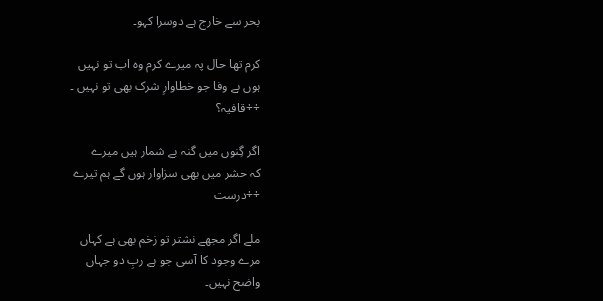بحر سے خارج ہے دوسرا کہو۔

کرم تھا حال پہ میرے کرم وہ اب تو نہیں
ہوں بے وفا جو خطاوارِ شرک بھی تو نہیں ۔
÷÷قافیہ؟

اگر گِنوں میں گنہ بے شمار ہیں میرے
کہ حشر میں بھی سزاوار ہوں گے ہم تیرے
÷÷درست

ملے اگر مجھے نشتر تو زخم بھی ہے کہاں
مرے وجود کا آسی جو ہے ربِ دو جہاں
واضح نہیں۔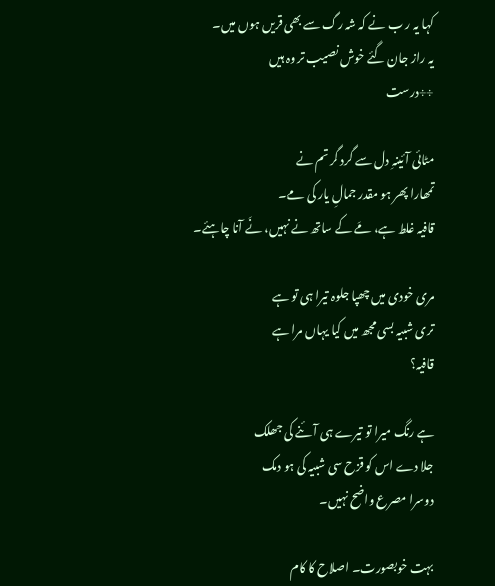کہا یہ ر ب نے کہ شہ رگ سے بھی قریں ہوں میں۔
یہ راز جان گئے خوش نصیب تر وہ ہیں
÷÷درست

مٹائی آئینہِ دل سے گرد گر تم نے
تمھارا پھر ہو مقدر جمالِ یار کی مے۔
قافیہ غلط ہے، مَے کے ساتھ نے نہیں، نَے آنا چاہئے۔

مری خودی میں چھپا جلوہ تیرا ہی تو ہے
تری شبیہ بسی مجھ میں کیا یہاں مرا ہے
قافیہ؟

ہے رنگ میرا تو تیرے ہی آئنے کی جھلک
جلا دے اس کو قزح سی شبیہ کی ہو دمک
دوسرا مصرع واضح نہیں۔

بہت خوبصورت۔ اصلاح کا کام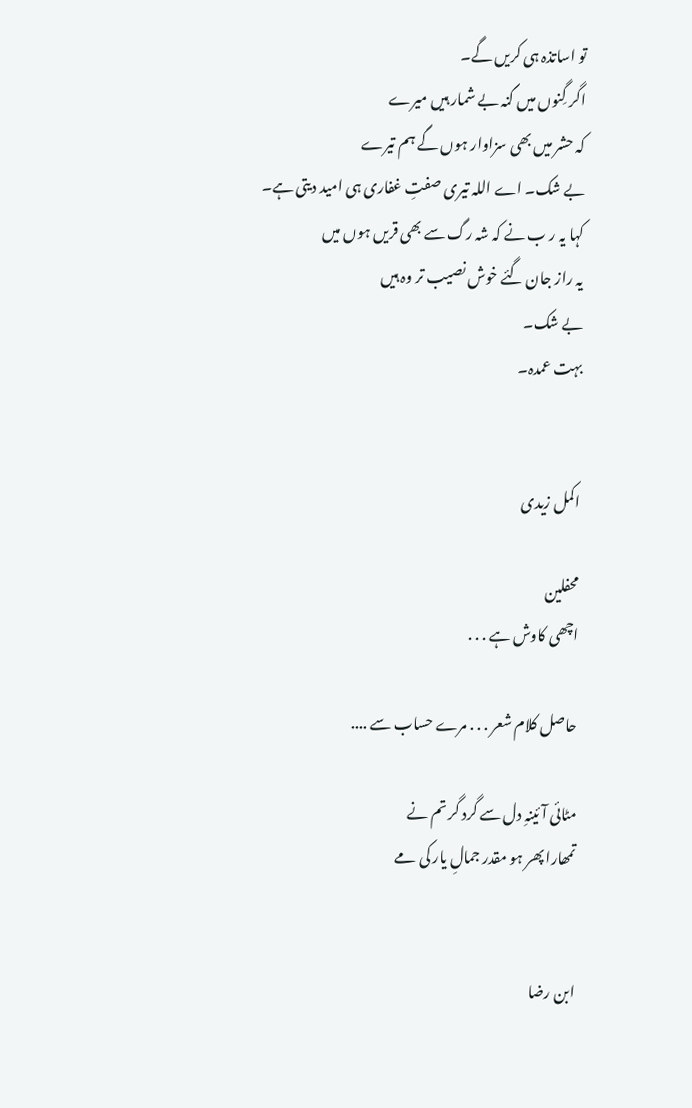تو اساتذہ ہی کریں گے۔
اگر گِنوں میں گنہ بے شمار ہیں میرے
کہ حشر میں بھی سزاوار ہوں گے ہم تیرے
بے شک۔ اے اللہ تیری صفتِ غفاری ہی امید دیتی ہے۔
کہا یہ ر ب نے کہ شہ رگ سے بھی قریں ہوں میں
یہ راز جان گئے خوش نصیب تر وہ ہیں
بے شک۔
بہت عمدہ۔


اکمل زیدی

محفلین
اچھی کاوش ہے . . .

حاصل کلام شعر . . . مرے حساب سے ....

مٹائی آئینہِ دل سے گرد گر تم نے
تمھارا پھر ہو مقدر جمالِ یار کی مے


ابن رضا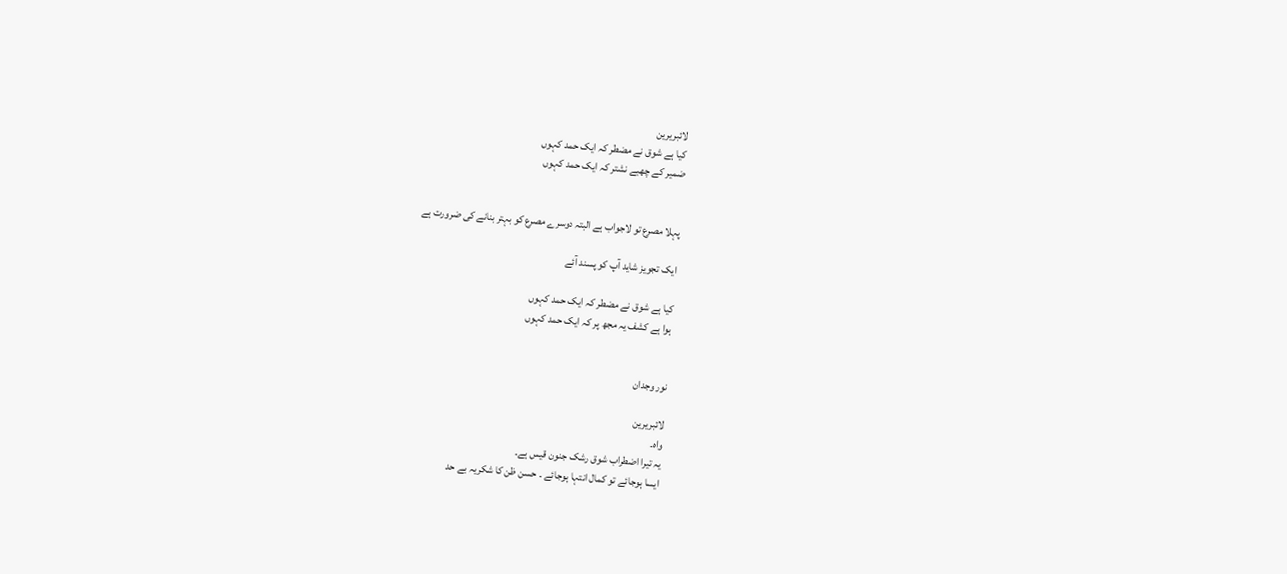لائبریرین
کیا ہے شوق نے مضطر کہ ایک حمد کہوں
ضمیر کے چھبے نشتر کہ ایک حمد کہوں


پہلا مصرع تو لاجواب ہے البتہ دوسرے مصرع کو بہتر بنانے کی ضرورت ہے

ایک تجویز شاید آپ کو پسند آئے

کیا ہے شوق نے مضطر کہ ایک حمد کہوں
ہوا ہے کشف یہ مجھ پر کہ ایک حمد کہوں


نور وجدان

لائبریرین
واہ۔
یہ تیرا اضطراب شوق رشک جنون قیس ہے۔
ایسا ہوجائے تو کمال انتہا ہوجائے ۔ حسن ظن کا شکریہ بے حد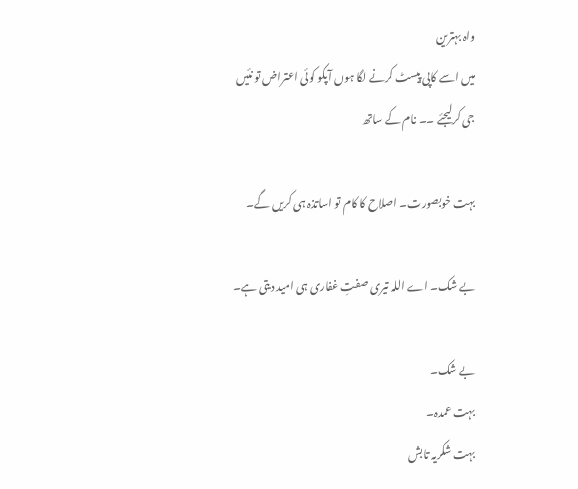واہ بہترین
میں اسے کاپی پیسٹ کرنے لگا ہوں آپکو کوئی اعتراض تو نئیں
جی کرلیجئے ۔۔ نام کے ساتھ

بہت خوبصورت۔ اصلاح کا کام تو اساتذہ ہی کریں گے۔

بے شک۔ اے اللہ تیری صفتِ غفاری ہی امید دیتی ہے۔

بے شک۔
بہت عمدہ۔
بہت شکریہ تابش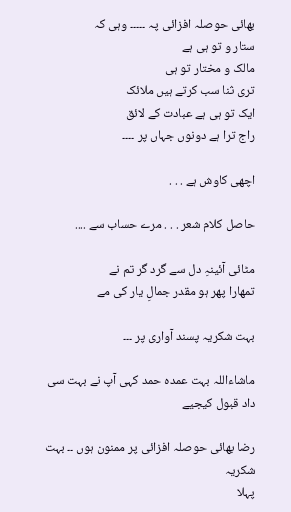بھائی حوصلہ افزائی پہ ۔۔۔۔۔ وہی کہ
ستار و تو ہی ہے
مالک و مختار تو ہی
تری ثنا سب کرتے ہیں ملائک
ایک تو ہی ہے عبادت کے لائق
راج ترا ہے دونوں جہاں پر ۔۔۔۔

اچھی کاوش ہے . . .

حاصل کلام شعر . . . مرے حساب سے ....

مٹائی آئینہِ دل سے گرد گر تم نے
تمھارا پھر ہو مقدر جمالِ یار کی مے

بہت شکریہ پسند آواری پر ۔۔۔

ماشاءاللہ بہت عمدہ حمد کہی آپ نے بہت سی داد قبول کیجیے

رضا بھائی حوصلہ افزائی پر ممنون ہوں ۔۔ بہت شکریہ
پہلا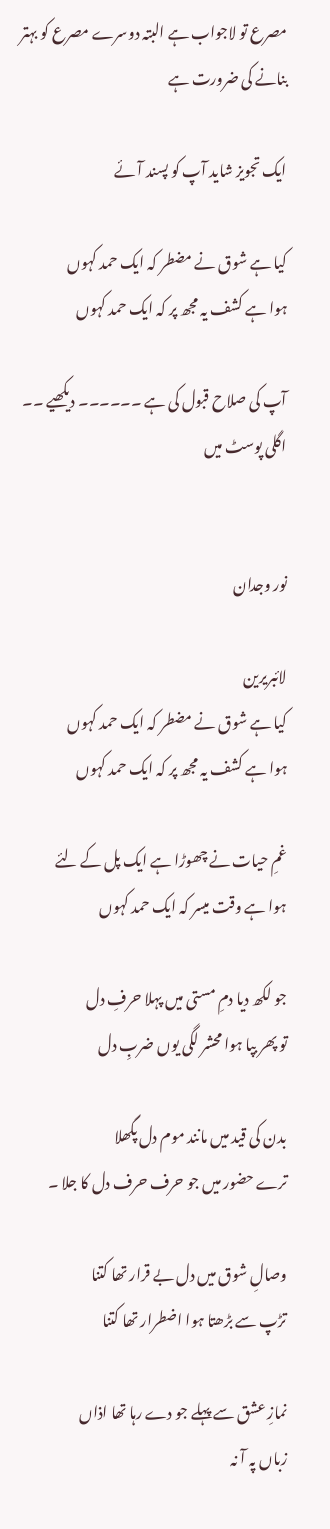مصرع تو لاجواب ہے البتہ دوسرے مصرع کو بہتر بنانے کی ضرورت ہے

ایک تجویز شاید آپ کو پسند آئے

کیا ہے شوق نے مضطر کہ ایک حمد کہوں
ہوا ہے کشف یہ مجھ پر کہ ایک حمد کہوں

آپ کی صلاح قبول کی ہے ۔۔۔۔۔۔ دیکھیے ۔۔ اگلی پوسٹ میں


نور وجدان

لائبریرین
کیا ہے شوق نے مضطر کہ ایک حمد کہوں
ہوا ہے کشف یہ مجھ پر کہ ایک حمد کہوں

غمِ حیات نے چھوڑا ہے ایک پل کے لئے
ہوا ہے وقت میسر کہ ایک حمد کہوں

جو لکھ دیا دمِ مستی میں پہلا حرفِ دل
تو پھر بپا ہوا محشر لگی یوں ضربِ دل

بدن کی قید میں مانند موم دل پگھلا
ترے حضور میں جو حرف حرف دل کا جلا ۔

وصالِ شوق میں دل بے قرار تھا کتنا
تڑپ سے بڑھتا ہوا اضطرار تھا کتنا

نمازِ عشق سے پہلے جو دے رہا تھا اذاں
زباں پہ آ نہ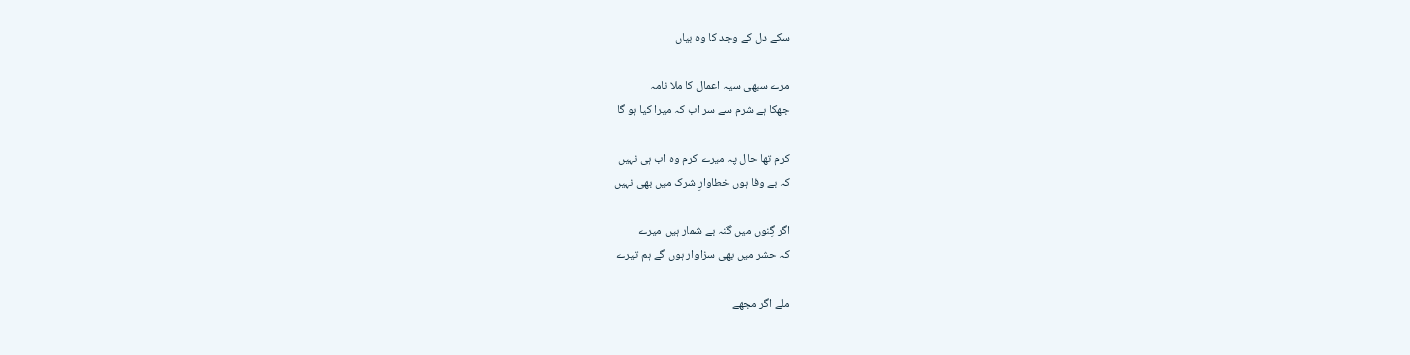سکے دل کے وجد کا وہ بیاں

مرے سبھی سیہ اعمال کا ملا نامہ
جھکا ہے شرم سے سر اب کہ میرا کیا ہو گا

کرم تھا حال پہ میرے کرم وہ اب ہی نہیں
کہ بے وفا ہوں خطاوارِ شرک میں بھی نہیں

اگر گِنوں میں گنہ بے شمار ہیں میرے
کہ حشر میں بھی سزاوار ہوں گے ہم تیرے

ملے اگر مجھے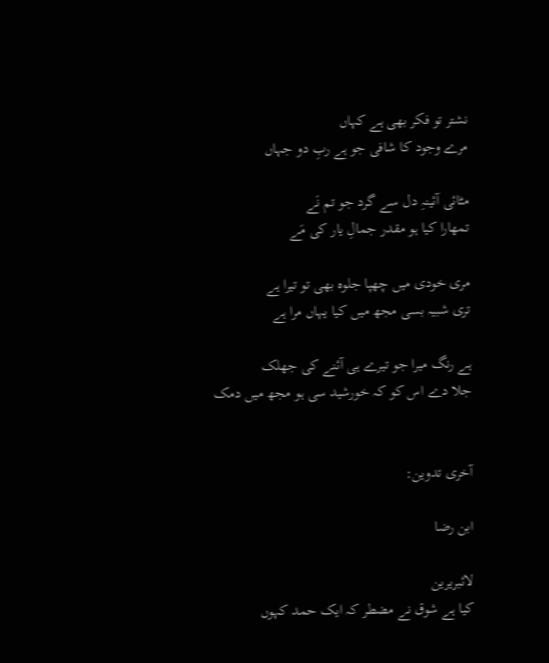نشتر تو فکر بھی ہے کہاں
مرے وجود کا شافی جو ہے ربِ دو جہاں

مٹائی آئینہِ دل سے گرد جو تم نَے
تمھارا کیا ہو مقدر جمالِ یار کی مَے

مری خودی میں چھپا جلوہ بھی تو تیرا ہے
تری شبیہ بسی مجھ میں کیا یہاں مرا ہے

ہے رنگ میرا جو تیرے ہی آئنے کی جھلک
جلا دے اس کو کہ خورشید سی ہو مجھ میں دمک


آخری تدوین:

ابن رضا

لائبریرین
کیا ہے شوق نے مضطر کہ ایک حمد کہوں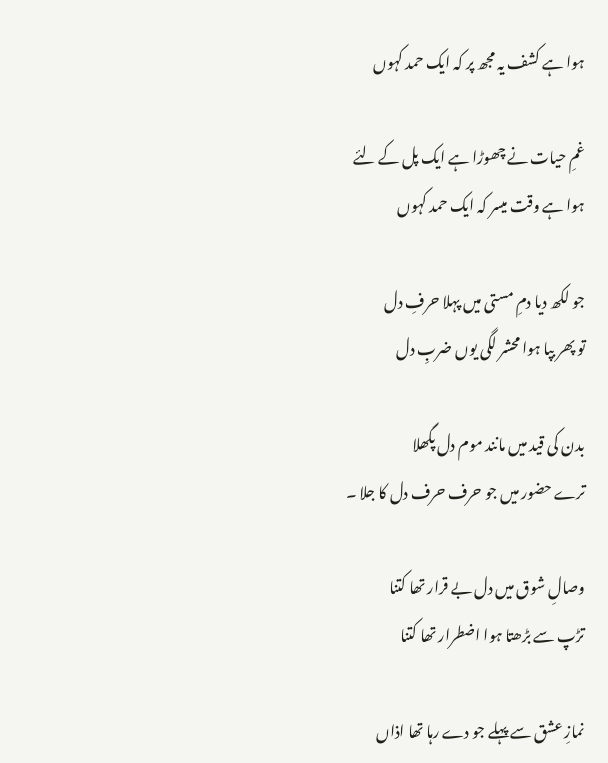ہوا ہے کشف یہ مجھ پر کہ ایک حمد کہوں

غمِ حیات نے چھوڑا ہے ایک پل کے لئے
ہوا ہے وقت میسر کہ ایک حمد کہوں

جو لکھ دیا دمِ مستی میں پہلا حرفِ دل
تو پھر بپا ہوا محشر لگی یوں ضربِ دل

بدن کی قید میں مانند موم دل پگھلا
ترے حضور میں جو حرف حرف دل کا جلا ۔

وصالِ شوق میں دل بے قرار تھا کتنا
تڑپ سے بڑھتا ہوا اضطرار تھا کتنا

نمازِ عشق سے پہلے جو دے رہا تھا اذاں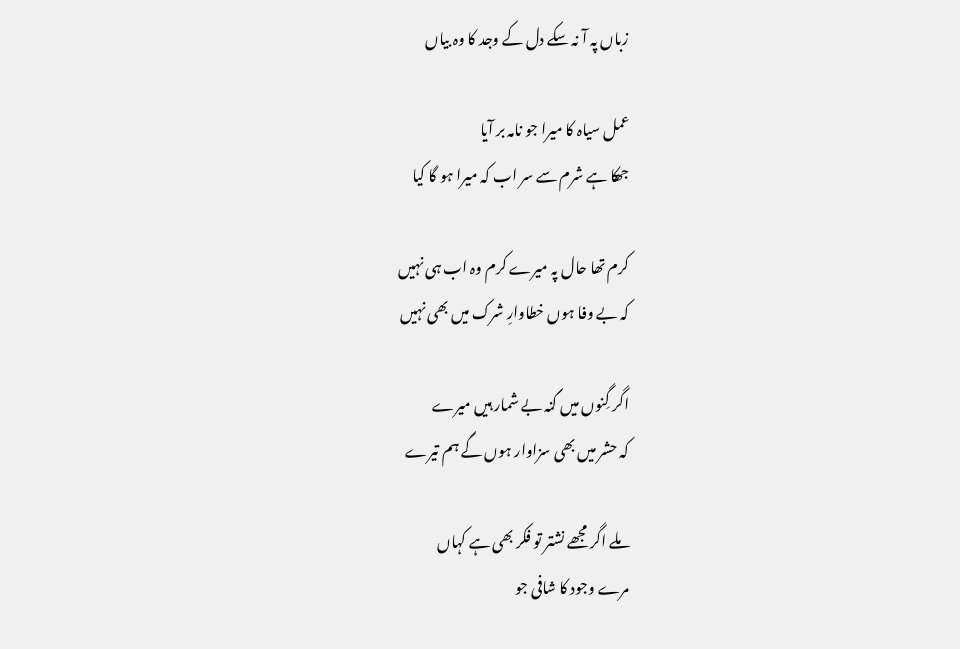زباں پہ آ نہ سکے دل کے وجد کا وہ بیاں

عمل سیاہ کا میرا جو نامہ بر آیا
جھکا ہے شرم سے سر اب کہ میرا ہو گا کیا

کرم تھا حال پہ میرے کرم وہ اب ہی نہیں
کہ بے وفا ہوں خطاوارِ شرک میں بھی نہیں

اگر گِنوں میں گنہ بے شمار ہیں میرے
کہ حشر میں بھی سزاوار ہوں گے ہم تیرے

ملے اگر مجھے نشتر تو فکر بھی ہے کہاں
مرے وجود کا شافی جو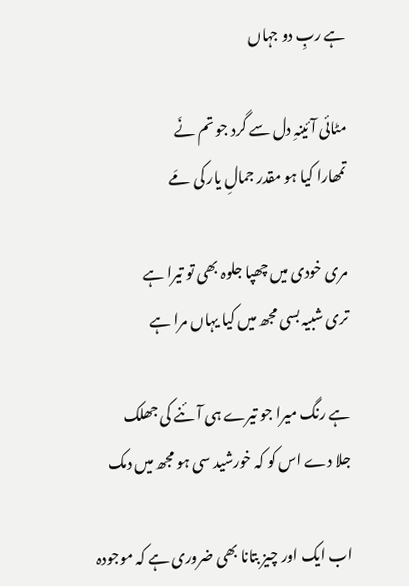ہے ربِ دو جہاں

مٹائی آئینہِ دل سے گرد جو تم نَے
تمھارا کیا ہو مقدر جمالِ یار کی مَے

مری خودی میں چھپا جلوہ بھی تو تیرا ہے
تری شبیہ بسی مجھ میں کیا یہاں مرا ہے

ہے رنگ میرا جو تیرے ہی آئنے کی جھلک
جلا دے اس کو کہ خورشید سی ہو مجھ میں دمک

اب ایک اور چیز بتانا بھی ضروری ہے کہ موجودہ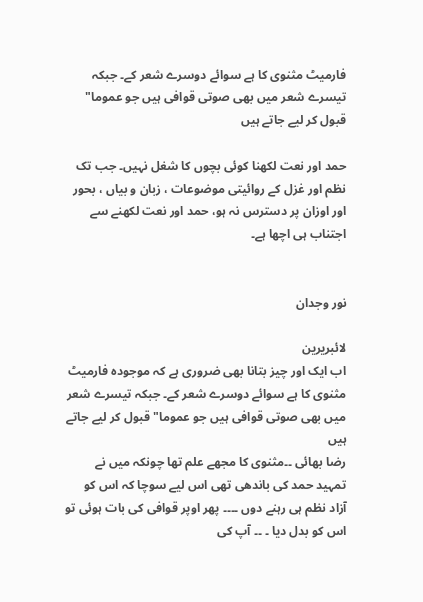فارمیٹ مثنوی کا ہے سوائے دوسرے شعر کے۔ جبکہ تیسرے شعر میں بھی صوتی قوافی ہیں جو عموما" قبول کر لیے جاتے ہیں

حمد اور نعت لکھنا کوئی بچوں کا شغل نہیں۔ جب تک نظم اور غزل کے روائیتی موضوعات ، زبان و بیاں ، بحور اور اوزان پر دسترس نہ ہو، حمد اور نعت لکھنے سے اجتناب ہی اچھا ہے۔


نور وجدان

لائبریرین
اب ایک اور چیز بتانا بھی ضروری ہے کہ موجودہ فارمیٹ مثنوی کا ہے سوائے دوسرے شعر کے۔ جبکہ تیسرے شعر میں بھی صوتی قوافی ہیں جو عموما" قبول کر لیے جاتے ہیں
رضا بھائی ۔۔مثنوی کا مجھے علم تھا چونکہ میں نے تمہید حمد کی باندھی تھی اس لیے سوچا کہ اس کو آزاد نظم ہی رہنے دوں ۔۔۔۔ پھر اوپر قوافی کی بات ہوئی تو اس کو بدل دیا ۔ ۔۔ آپ کی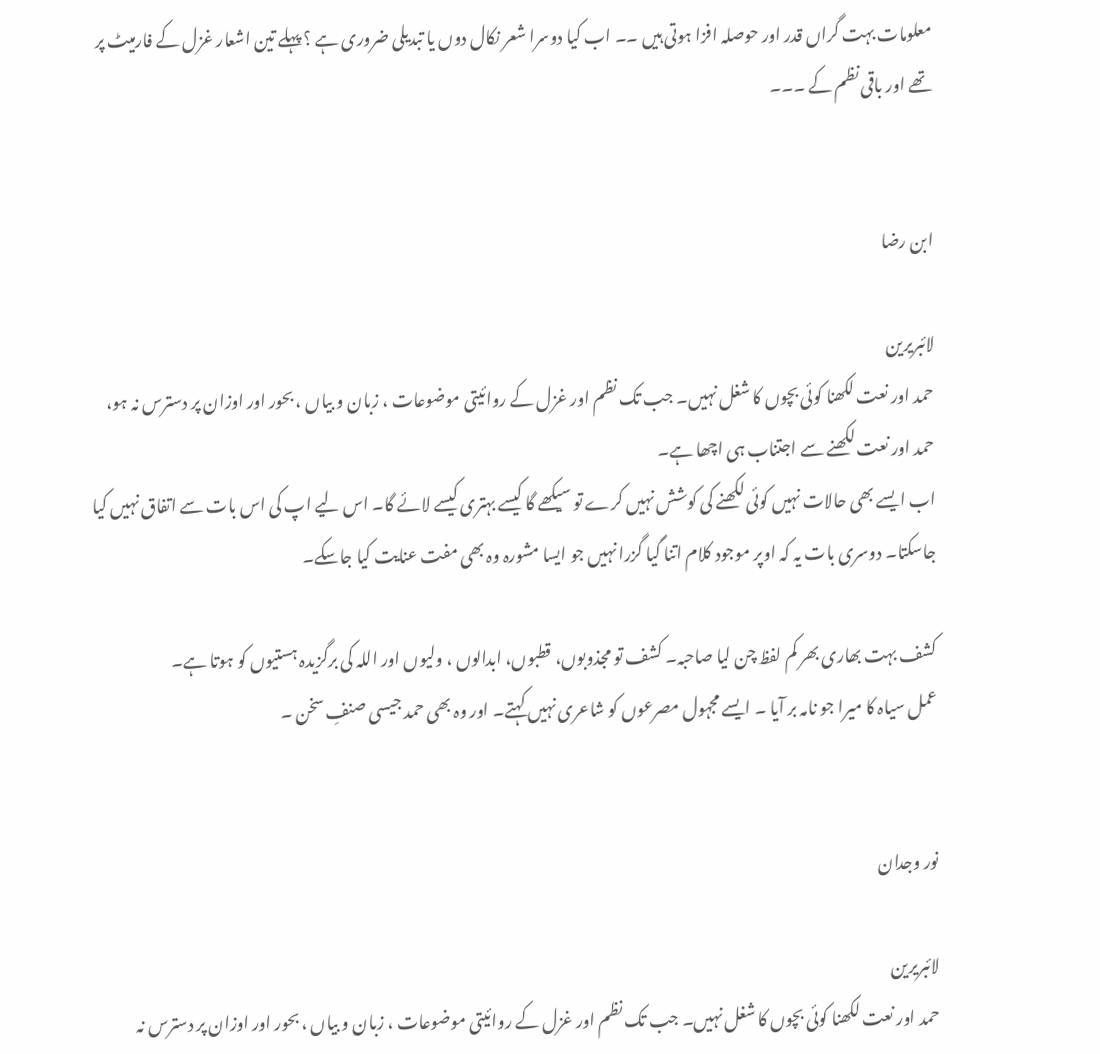معلومات بہت گراں قدر اور حوصلہ افزا ہوتی ہیں ۔۔ اب کیا دوسرا شعر نکال دوں یا تبدیلی ضروری ہے ؟ پہلے تین اشعار غزل کے فارمیٹ پر تھے اور باقی نظم کے ۔۔۔


ابن رضا

لائبریرین
حمد اور نعت لکھنا کوئی بچوں کا شغل نہیں۔ جب تک نظم اور غزل کے روائیتی موضوعات ، زبان و بیاں ، بحور اور اوزان پر دسترس نہ ہو، حمد اور نعت لکھنے سے اجتناب ہی اچھا ہے۔
اب ایسے بھی حالات نہیں کوئی لکھنے کی کوشش نہیں کرے تو سیکھے گا کیسے بہتری کیسے لائے گا۔ اس لیے اپ کی اس بات سے اتفاق نہیں کیا جاسکتا۔ دوسری بات یہ کہ اوپر موجود کلام اتنا گیا گزرا نہیں جو ایسا مشورہ وہ بھی مفت عنایت کیا جاسکے۔

کشف بہت بھاری بھر کم لفظ چن لیا صاحبہ۔ کشف تو مجذوبوں، قطبوں، ابدالوں ، ولیوں اور اللہ کی برگزیدہ ہستیوں کو ہوتا ہے۔
عمل سیاہ کا میرا جو نامہ بر آیا ۔ ایسے مجہول مصرعوں کو شاعری نہیں کہتے۔ اور وہ بھی حمد جیسی صنفِ سخن ۔


نور وجدان

لائبریرین
حمد اور نعت لکھنا کوئی بچوں کا شغل نہیں۔ جب تک نظم اور غزل کے روائیتی موضوعات ، زبان و بیاں ، بحور اور اوزان پر دسترس نہ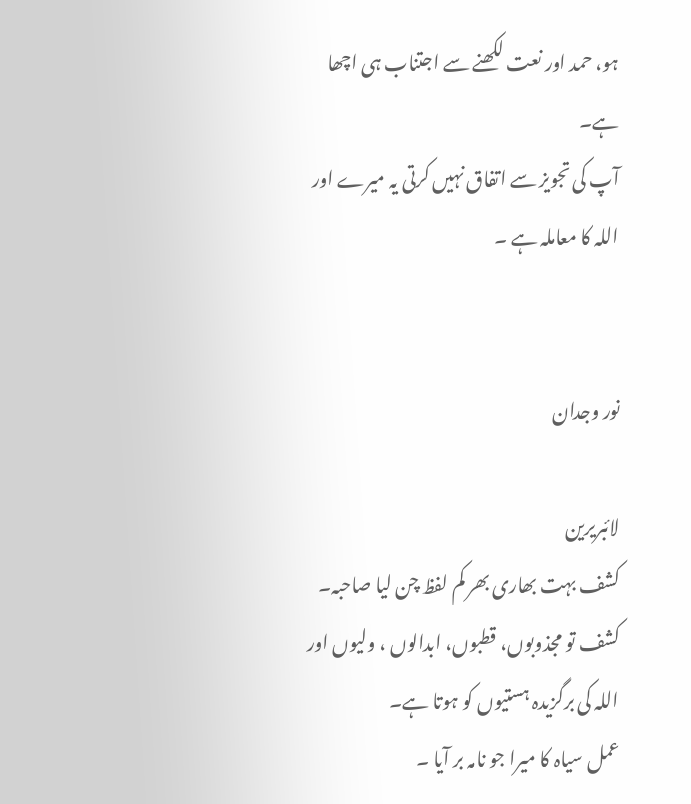ہو، حمد اور نعت لکھنے سے اجتناب ہی اچھا ہے۔
آپ کی تجویز سے اتفاق نہیں کرتی یہ میرے اور اللہ کا معاملہ ہے ۔


نور وجدان

لائبریرین
کشف بہت بھاری بھر کم لفظ چن لیا صاحبہ۔ کشف تو مجذوبوں، قطبوں، ابدالوں ، ولیوں اور اللہ کی برگزیدہ ہستیوں کو ہوتا ہے۔
عمل سیاہ کا میرا جو نامہ بر آیا ۔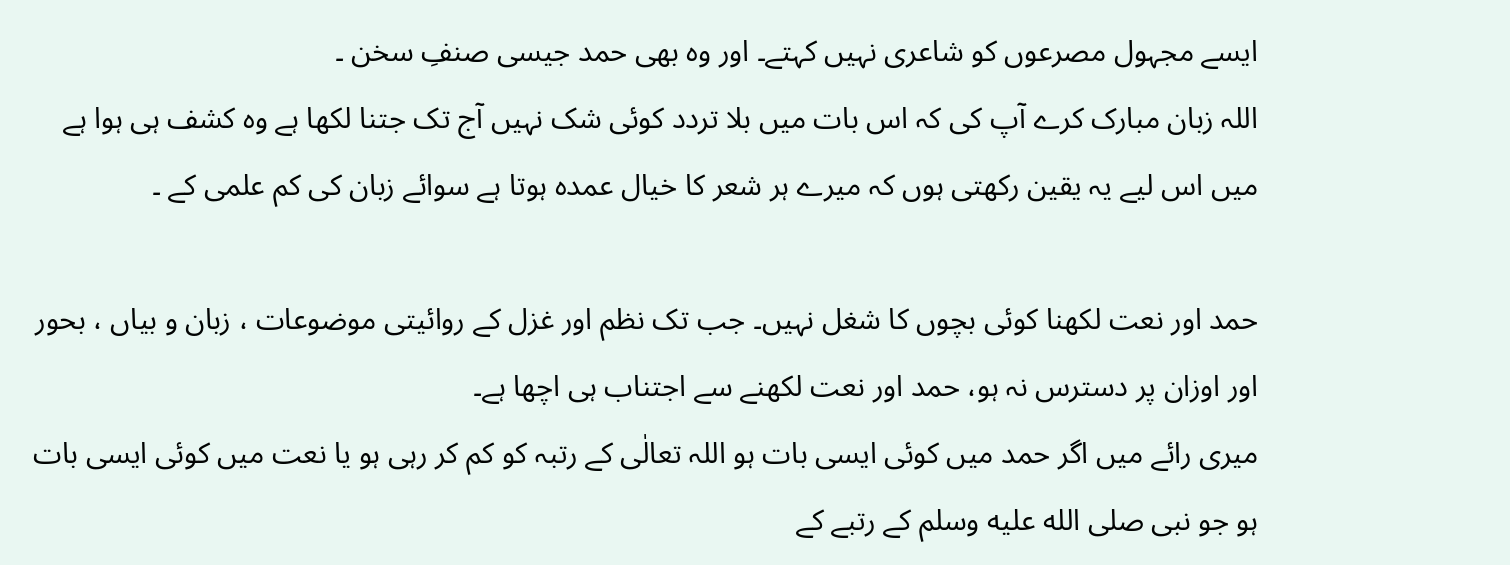ایسے مجہول مصرعوں کو شاعری نہیں کہتے۔ اور وہ بھی حمد جیسی صنفِ سخن ۔
اللہ زبان مبارک کرے آپ کی کہ اس بات میں بلا تردد کوئی شک نہیں آج تک جتنا لکھا ہے وہ کشف ہی ہوا ہے میں اس لیے یہ یقین رکھتی ہوں کہ میرے ہر شعر کا خیال عمدہ ہوتا ہے سوائے زبان کی کم علمی کے ۔

حمد اور نعت لکھنا کوئی بچوں کا شغل نہیں۔ جب تک نظم اور غزل کے روائیتی موضوعات ، زبان و بیاں ، بحور اور اوزان پر دسترس نہ ہو، حمد اور نعت لکھنے سے اجتناب ہی اچھا ہے۔
میری رائے میں اگر حمد میں کوئی ایسی بات ہو اللہ تعالٰی کے رتبہ کو کم کر رہی ہو یا نعت میں کوئی ایسی بات ہو جو نبی صلى الله عليه وسلم کے رتبے کے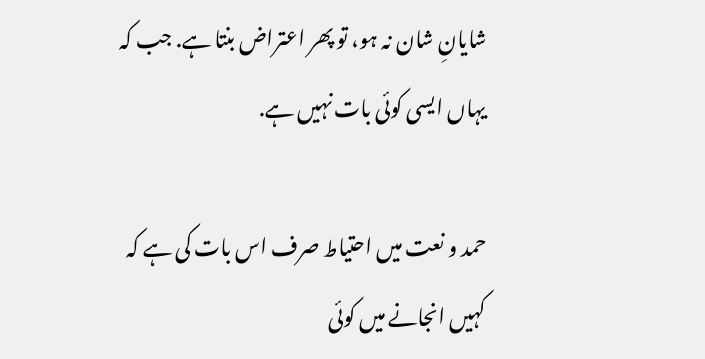شایانِ شان نہ ہو، تو پھر اعتراض بنتا ہے. جب کہ یہاں ایسی کوئی بات نہیں ہے.

حمد و نعت میں احتیاط صرف اس بات کی ہے کہ کہیں انجانے میں کوئی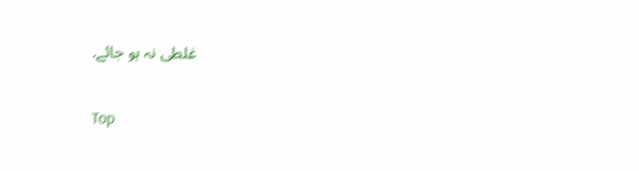غلطی نہ ہو جائے.

Top